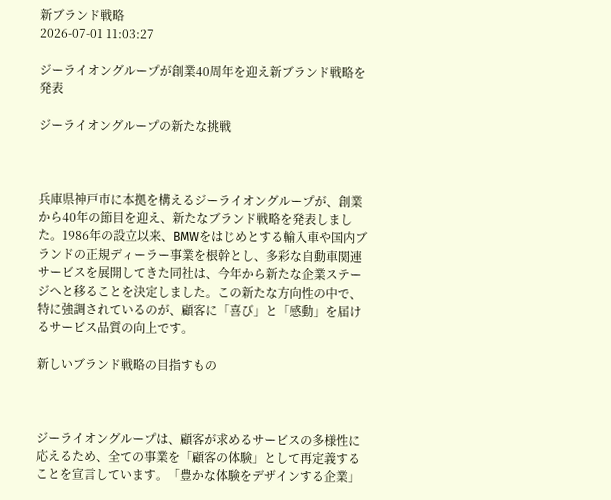新ブランド戦略
2026-07-01 11:03:27

ジーライオングループが創業40周年を迎え新ブランド戦略を発表

ジーライオングループの新たな挑戦



兵庫県神戸市に本拠を構えるジーライオングループが、創業から40年の節目を迎え、新たなブランド戦略を発表しました。1986年の設立以来、BMWをはじめとする輸入車や国内ブランドの正規ディーラー事業を根幹とし、多彩な自動車関連サービスを展開してきた同社は、今年から新たな企業ステージへと移ることを決定しました。この新たな方向性の中で、特に強調されているのが、顧客に「喜び」と「感動」を届けるサービス品質の向上です。

新しいブランド戦略の目指すもの



ジーライオングループは、顧客が求めるサービスの多様性に応えるため、全ての事業を「顧客の体験」として再定義することを宣言しています。「豊かな体験をデザインする企業」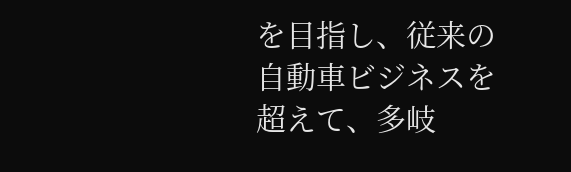を目指し、従来の自動車ビジネスを超えて、多岐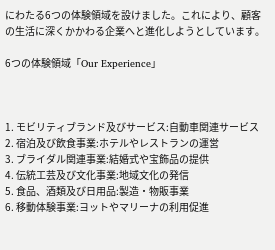にわたる6つの体験領域を設けました。これにより、顧客の生活に深くかかわる企業へと進化しようとしています。

6つの体験領域「Our Experience」



1. モビリティブランド及びサービス:自動車関連サービス
2. 宿泊及び飲食事業:ホテルやレストランの運営
3. ブライダル関連事業:結婚式や宝飾品の提供
4. 伝統工芸及び文化事業:地域文化の発信
5. 食品、酒類及び日用品:製造・物販事業
6. 移動体験事業:ヨットやマリーナの利用促進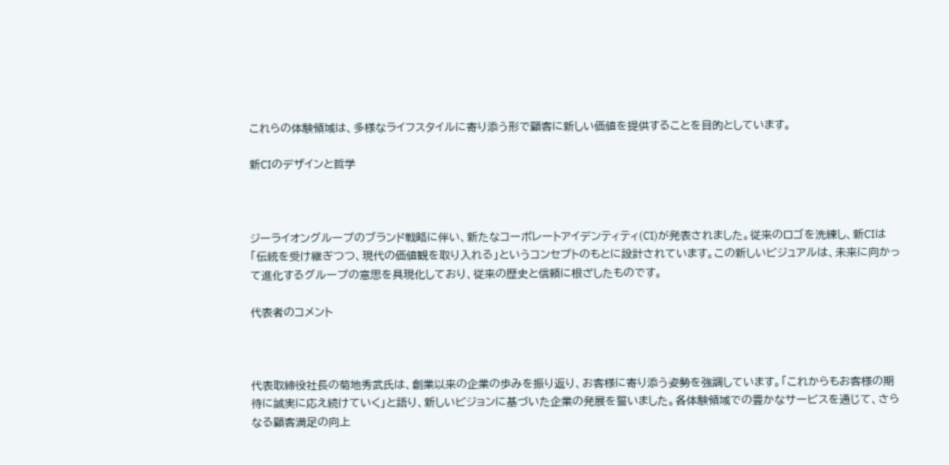これらの体験領域は、多様なライフスタイルに寄り添う形で顧客に新しい価値を提供することを目的としています。

新CIのデザインと哲学



ジーライオングループのブランド戦略に伴い、新たなコーポレートアイデンティティ(CI)が発表されました。従来のロゴを洗練し、新CIは「伝統を受け継ぎつつ、現代の価値観を取り入れる」というコンセプトのもとに設計されています。この新しいビジュアルは、未来に向かって進化するグループの意思を具現化しており、従来の歴史と信頼に根ざしたものです。

代表者のコメント



代表取締役社長の菊地秀武氏は、創業以来の企業の歩みを振り返り、お客様に寄り添う姿勢を強調しています。「これからもお客様の期待に誠実に応え続けていく」と語り、新しいビジョンに基づいた企業の発展を誓いました。各体験領域での豊かなサービスを通じて、さらなる顧客満足の向上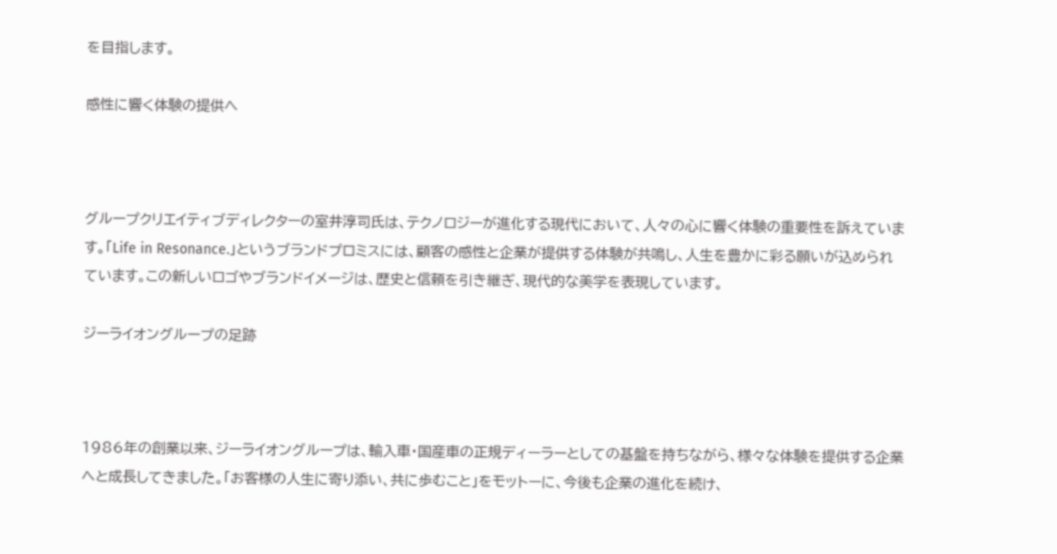を目指します。

感性に響く体験の提供へ



グループクリエイティブディレクターの室井淳司氏は、テクノロジーが進化する現代において、人々の心に響く体験の重要性を訴えています。「Life in Resonance.」というブランドプロミスには、顧客の感性と企業が提供する体験が共鳴し、人生を豊かに彩る願いが込められています。この新しいロゴやブランドイメージは、歴史と信頼を引き継ぎ、現代的な美学を表現しています。

ジーライオングループの足跡



1986年の創業以来、ジーライオングループは、輸入車・国産車の正規ディーラーとしての基盤を持ちながら、様々な体験を提供する企業へと成長してきました。「お客様の人生に寄り添い、共に歩むこと」をモットーに、今後も企業の進化を続け、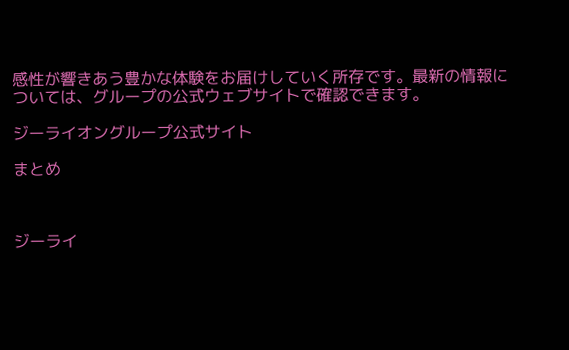感性が響きあう豊かな体験をお届けしていく所存です。最新の情報については、グループの公式ウェブサイトで確認できます。

ジーライオングループ公式サイト

まとめ



ジーライ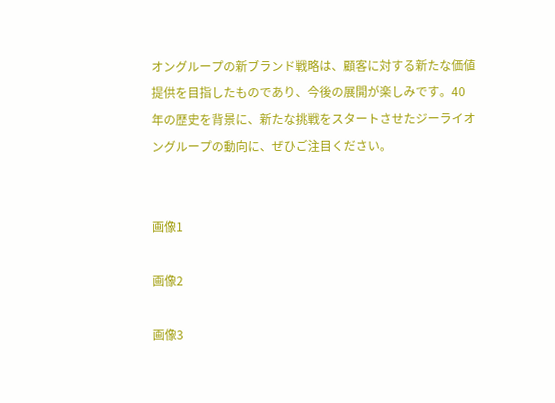オングループの新ブランド戦略は、顧客に対する新たな価値提供を目指したものであり、今後の展開が楽しみです。40年の歴史を背景に、新たな挑戦をスタートさせたジーライオングループの動向に、ぜひご注目ください。


画像1

画像2

画像3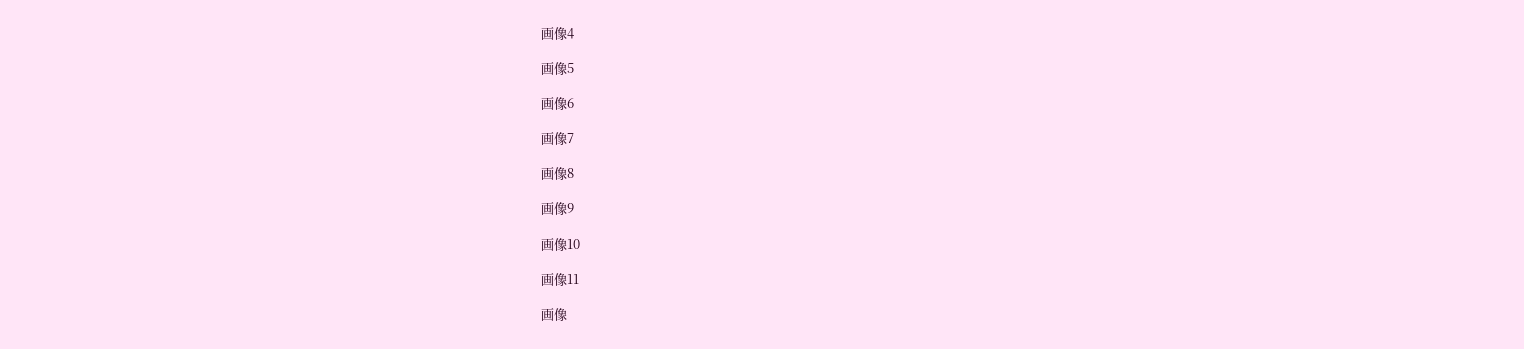画像4

画像5

画像6

画像7

画像8

画像9

画像10

画像11

画像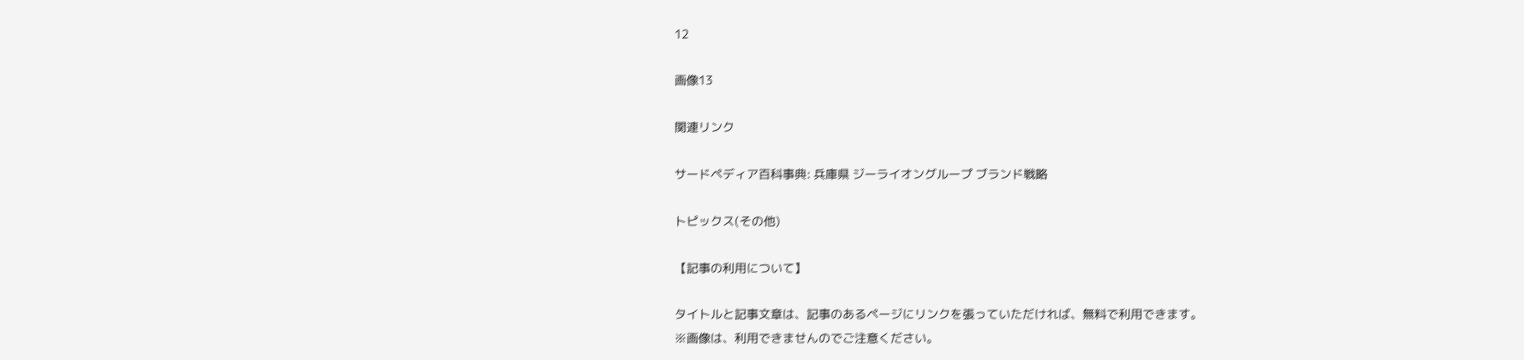12

画像13

関連リンク

サードペディア百科事典: 兵庫県 ジーライオングループ ブランド戦略

トピックス(その他)

【記事の利用について】

タイトルと記事文章は、記事のあるページにリンクを張っていただければ、無料で利用できます。
※画像は、利用できませんのでご注意ください。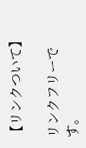【リンクついて】

リンクフリーです。